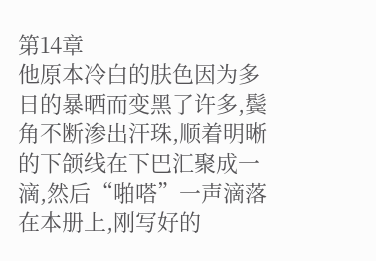第14章
他原本冷白的肤色因为多日的暴晒而变黑了许多,鬓角不断渗出汗珠,顺着明晰的下颌线在下巴汇聚成一滴,然后“啪嗒”一声滴落在本册上,刚写好的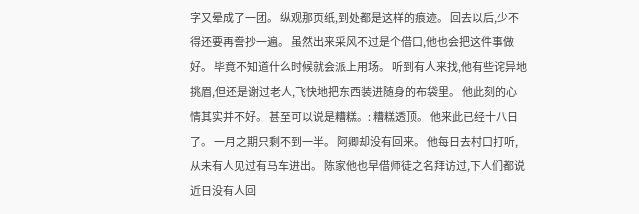字又晕成了一团。 纵观那页纸,到处都是这样的痕迹。 回去以后,少不得还要再誊抄一遍。 虽然出来采风不过是个借口,他也会把这件事做好。 毕竟不知道什么时候就会派上用场。 听到有人来找,他有些诧异地挑眉,但还是谢过老人,飞快地把东西装进随身的布袋里。 他此刻的心情其实并不好。 甚至可以说是糟糕。: 糟糕透顶。 他来此已经十八日了。 一月之期只剩不到一半。 阿卿却没有回来。 他每日去村口打听,从未有人见过有马车进出。 陈家他也早借师徒之名拜访过,下人们都说近日没有人回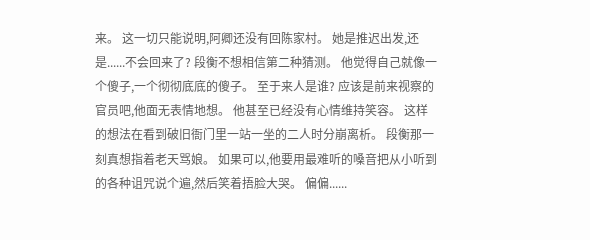来。 这一切只能说明,阿卿还没有回陈家村。 她是推迟出发,还是......不会回来了? 段衡不想相信第二种猜测。 他觉得自己就像一个傻子,一个彻彻底底的傻子。 至于来人是谁? 应该是前来视察的官员吧,他面无表情地想。 他甚至已经没有心情维持笑容。 这样的想法在看到破旧衙门里一站一坐的二人时分崩离析。 段衡那一刻真想指着老天骂娘。 如果可以,他要用最难听的嗓音把从小听到的各种诅咒说个遍,然后笑着捂脸大哭。 偏偏......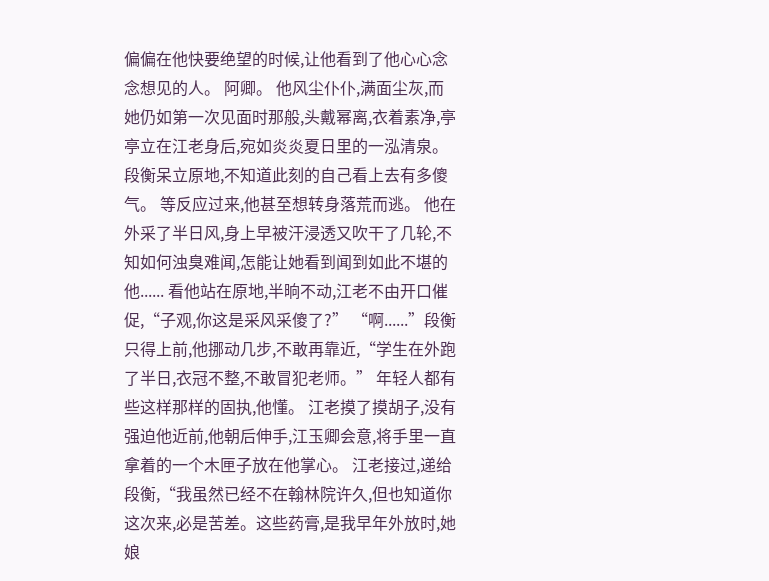偏偏在他快要绝望的时候,让他看到了他心心念念想见的人。 阿卿。 他风尘仆仆,满面尘灰,而她仍如第一次见面时那般,头戴幂离,衣着素净,亭亭立在江老身后,宛如炎炎夏日里的一泓清泉。 段衡呆立原地,不知道此刻的自己看上去有多傻气。 等反应过来,他甚至想转身落荒而逃。 他在外采了半日风,身上早被汗浸透又吹干了几轮,不知如何浊臭难闻,怎能让她看到闻到如此不堪的他...... 看他站在原地,半晌不动,江老不由开口催促,“子观,你这是采风采傻了?” “啊......”段衡只得上前,他挪动几步,不敢再靠近,“学生在外跑了半日,衣冠不整,不敢冒犯老师。” 年轻人都有些这样那样的固执,他懂。 江老摸了摸胡子,没有强迫他近前,他朝后伸手,江玉卿会意,将手里一直拿着的一个木匣子放在他掌心。 江老接过,递给段衡,“我虽然已经不在翰林院许久,但也知道你这次来,必是苦差。这些药膏,是我早年外放时,她娘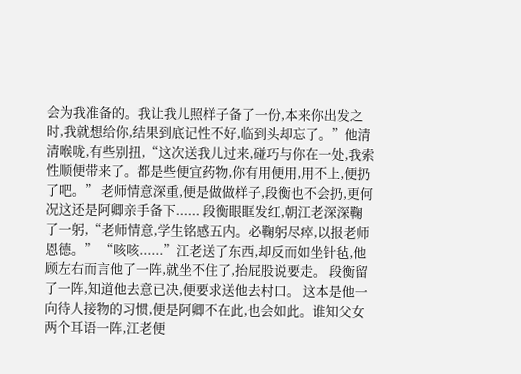会为我准备的。我让我儿照样子备了一份,本来你出发之时,我就想给你,结果到底记性不好,临到头却忘了。”他清清喉咙,有些别扭,“这次送我儿过来,碰巧与你在一处,我索性顺便带来了。都是些便宜药物,你有用便用,用不上,便扔了吧。” 老师情意深重,便是做做样子,段衡也不会扔,更何况这还是阿卿亲手备下...... 段衡眼眶发红,朝江老深深鞠了一躬,“老师情意,学生铭感五内。必鞠躬尽瘁,以报老师恩德。” “咳咳......”江老送了东西,却反而如坐针毡,他顾左右而言他了一阵,就坐不住了,抬屁股说要走。 段衡留了一阵,知道他去意已决,便要求送他去村口。 这本是他一向待人接物的习惯,便是阿卿不在此,也会如此。谁知父女两个耳语一阵,江老便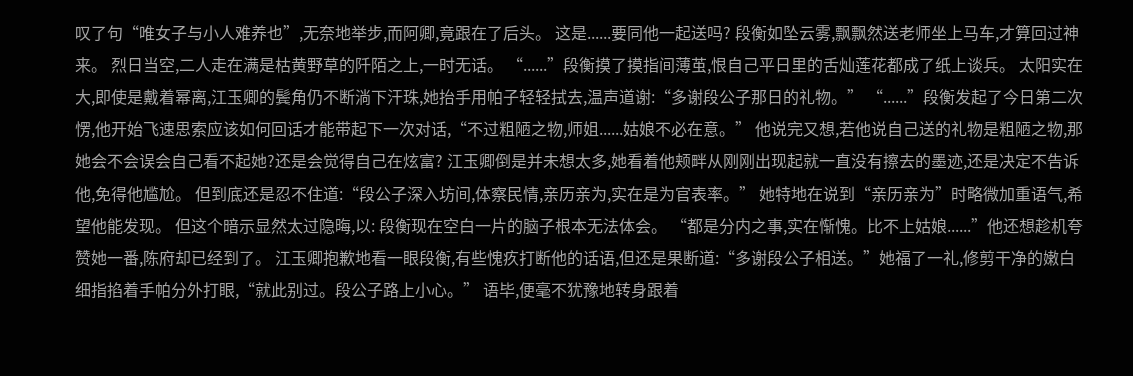叹了句“唯女子与小人难养也”,无奈地举步,而阿卿,竟跟在了后头。 这是......要同他一起送吗? 段衡如坠云雾,飘飘然送老师坐上马车,才算回过神来。 烈日当空,二人走在满是枯黄野草的阡陌之上,一时无话。 “......”段衡摸了摸指间薄茧,恨自己平日里的舌灿莲花都成了纸上谈兵。 太阳实在大,即使是戴着幂离,江玉卿的鬓角仍不断淌下汗珠,她抬手用帕子轻轻拭去,温声道谢:“多谢段公子那日的礼物。” “......”段衡发起了今日第二次愣,他开始飞速思索应该如何回话才能带起下一次对话,“不过粗陋之物,师姐......姑娘不必在意。” 他说完又想,若他说自己送的礼物是粗陋之物,那她会不会误会自己看不起她?还是会觉得自己在炫富? 江玉卿倒是并未想太多,她看着他颊畔从刚刚出现起就一直没有擦去的墨迹,还是决定不告诉他,免得他尴尬。 但到底还是忍不住道:“段公子深入坊间,体察民情,亲历亲为,实在是为官表率。” 她特地在说到“亲历亲为”时略微加重语气,希望他能发现。 但这个暗示显然太过隐晦,以: 段衡现在空白一片的脑子根本无法体会。 “都是分内之事,实在惭愧。比不上姑娘......”他还想趁机夸赞她一番,陈府却已经到了。 江玉卿抱歉地看一眼段衡,有些愧疚打断他的话语,但还是果断道:“多谢段公子相送。”她福了一礼,修剪干净的嫩白细指掐着手帕分外打眼,“就此别过。段公子路上小心。” 语毕,便毫不犹豫地转身跟着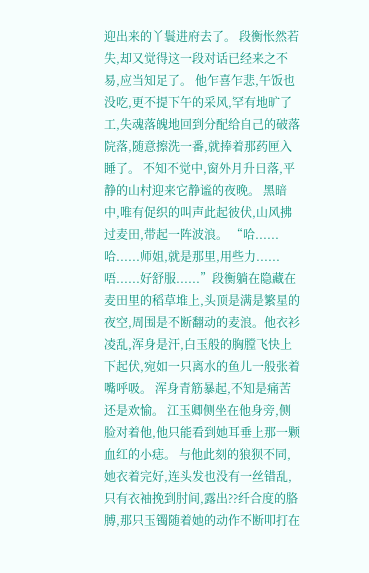迎出来的丫鬟进府去了。 段衡怅然若失,却又觉得这一段对话已经来之不易,应当知足了。 他乍喜乍悲,午饭也没吃,更不提下午的采风,罕有地旷了工,失魂落魄地回到分配给自己的破落院落,随意擦洗一番,就捧着那药匣入睡了。 不知不觉中,窗外月升日落,平静的山村迎来它静谧的夜晚。 黑暗中,唯有促织的叫声此起彼伏,山风拂过麦田,带起一阵波浪。 “哈......哈......师姐,就是那里,用些力......唔......好舒服......”段衡躺在隐藏在麦田里的稻草堆上,头顶是满是繁星的夜空,周围是不断翻动的麦浪。他衣衫凌乱,浑身是汗,白玉般的胸膛飞快上下起伏,宛如一只离水的鱼儿一般张着嘴呼吸。 浑身青筋暴起,不知是痛苦还是欢愉。 江玉卿侧坐在他身旁,侧脸对着他,他只能看到她耳垂上那一颗血红的小痣。 与他此刻的狼狈不同,她衣着完好,连头发也没有一丝错乱,只有衣袖挽到肘间,露出??纤合度的胳膊,那只玉镯随着她的动作不断叩打在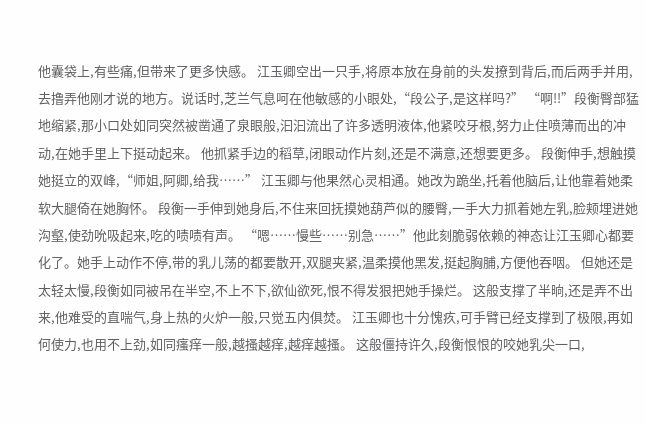他囊袋上,有些痛,但带来了更多快感。 江玉卿空出一只手,将原本放在身前的头发撩到背后,而后两手并用,去撸弄他刚才说的地方。说话时,芝兰气息呵在他敏感的小眼处,“段公子,是这样吗?” “啊!!”段衡臀部猛地缩紧,那小口处如同突然被凿通了泉眼般,汩汩流出了许多透明液体,他紧咬牙根,努力止住喷薄而出的冲动,在她手里上下挺动起来。 他抓紧手边的稻草,闭眼动作片刻,还是不满意,还想要更多。 段衡伸手,想触摸她挺立的双峰,“师姐,阿卿,给我……” 江玉卿与他果然心灵相通。她改为跪坐,托着他脑后,让他靠着她柔软大腿倚在她胸怀。 段衡一手伸到她身后,不住来回抚摸她葫芦似的腰臀,一手大力抓着她左乳,脸颊埋进她沟壑,使劲吮吸起来,吃的啧啧有声。 “嗯……慢些……别急……”他此刻脆弱依赖的神态让江玉卿心都要化了。她手上动作不停,带的乳儿荡的都要散开,双腿夹紧,温柔摸他黑发,挺起胸脯,方便他吞咽。 但她还是太轻太慢,段衡如同被吊在半空,不上不下,欲仙欲死,恨不得发狠把她手操烂。 这般支撑了半晌,还是弄不出来,他难受的直喘气,身上热的火炉一般,只觉五内俱焚。 江玉卿也十分愧疚,可手臂已经支撑到了极限,再如何使力,也用不上劲,如同瘙痒一般,越搔越痒,越痒越搔。 这般僵持许久,段衡恨恨的咬她乳尖一口,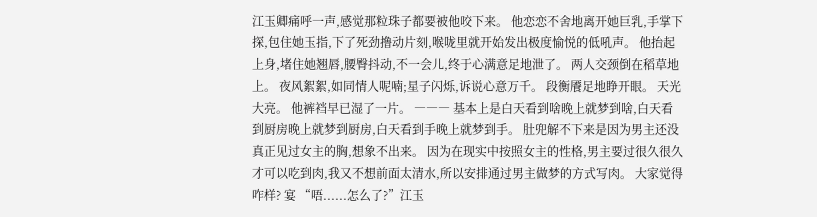江玉卿痛呼一声,感觉那粒珠子都要被他咬下来。 他恋恋不舍地离开她巨乳,手掌下探,包住她玉指,下了死劲撸动片刻,喉咙里就开始发出极度愉悦的低吼声。 他抬起上身,堵住她翘唇,腰臀抖动,不一会儿,终于心满意足地泄了。 两人交颈倒在稻草地上。 夜风絮絮,如同情人呢喃;星子闪烁,诉说心意万千。 段衡餍足地睁开眼。 天光大亮。 他裤裆早已湿了一片。 ――― 基本上是白天看到啥晚上就梦到啥,白天看到厨房晚上就梦到厨房,白天看到手晚上就梦到手。 肚兜解不下来是因为男主还没真正见过女主的胸,想象不出来。 因为在现实中按照女主的性格,男主要过很久很久才可以吃到肉,我又不想前面太清水,所以安排通过男主做梦的方式写肉。 大家觉得咋样? 宴 “唔......怎么了?”江玉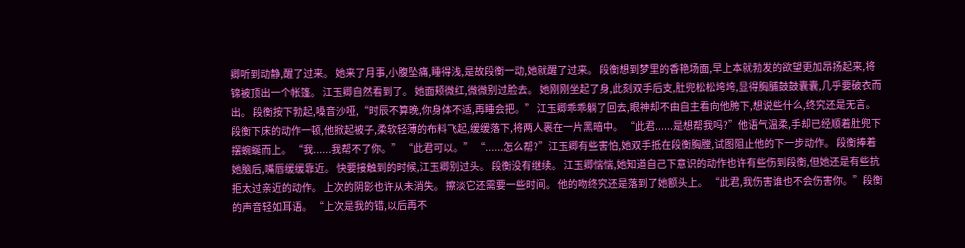卿听到动静,醒了过来。 她来了月事,小腹坠痛,睡得浅,是故段衡一动,她就醒了过来。 段衡想到梦里的香艳场面,早上本就勃发的欲望更加昂扬起来,将锦被顶出一个帐篷。 江玉卿自然看到了。 她面颊微红,微微别过脸去。 她刚刚坐起了身,此刻双手后支,肚兜松松垮垮,显得胸脯鼓鼓囊囊,几乎要破衣而出。 段衡按下勃起,嗓音沙哑,“时辰不算晚,你身体不适,再睡会把。” 江玉卿乖乖躺了回去,眼神却不由自主看向他胯下,想说些什么,终究还是无言。 段衡下床的动作一顿,他掀起被子,柔软轻薄的布料飞起,缓缓落下,将两人裹在一片黑暗中。 “此君......是想帮我吗?”他语气温柔,手却已经顺着肚兜下摆蜿蜒而上。 “我......我帮不了你。” “此君可以。” “......怎么帮?”江玉卿有些害怕,她双手抵在段衡胸膛,试图阻止他的下一步动作。 段衡捧着她脑后,嘴唇缓缓靠近。 快要接触到的时候,江玉卿别过头。 段衡没有继续。 江玉卿惴惴,她知道自己下意识的动作也许有些伤到段衡,但她还是有些抗拒太过亲近的动作。 上次的阴影也许从未消失。 擦淡它还需要一些时间。 他的吻终究还是落到了她额头上。 “此君,我伤害谁也不会伤害你。”段衡的声音轻如耳语。 “上次是我的错,以后再不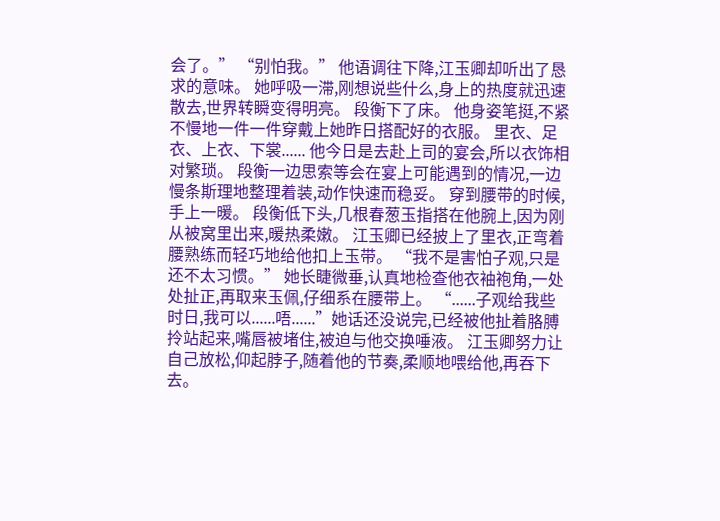会了。” “别怕我。” 他语调往下降,江玉卿却听出了恳求的意味。 她呼吸一滞,刚想说些什么,身上的热度就迅速散去,世界转瞬变得明亮。 段衡下了床。 他身姿笔挺,不紧不慢地一件一件穿戴上她昨日搭配好的衣服。 里衣、足衣、上衣、下裳...... 他今日是去赴上司的宴会,所以衣饰相对繁琐。 段衡一边思索等会在宴上可能遇到的情况,一边慢条斯理地整理着装,动作快速而稳妥。 穿到腰带的时候,手上一暖。 段衡低下头,几根春葱玉指搭在他腕上,因为刚从被窝里出来,暖热柔嫩。 江玉卿已经披上了里衣,正弯着腰熟练而轻巧地给他扣上玉带。 “我不是害怕子观,只是还不太习惯。” 她长睫微垂,认真地检查他衣袖袍角,一处处扯正,再取来玉佩,仔细系在腰带上。 “......子观给我些时日,我可以......唔......”她话还没说完,已经被他扯着胳膊拎站起来,嘴唇被堵住,被迫与他交换唾液。 江玉卿努力让自己放松,仰起脖子,随着他的节奏,柔顺地喂给他,再吞下去。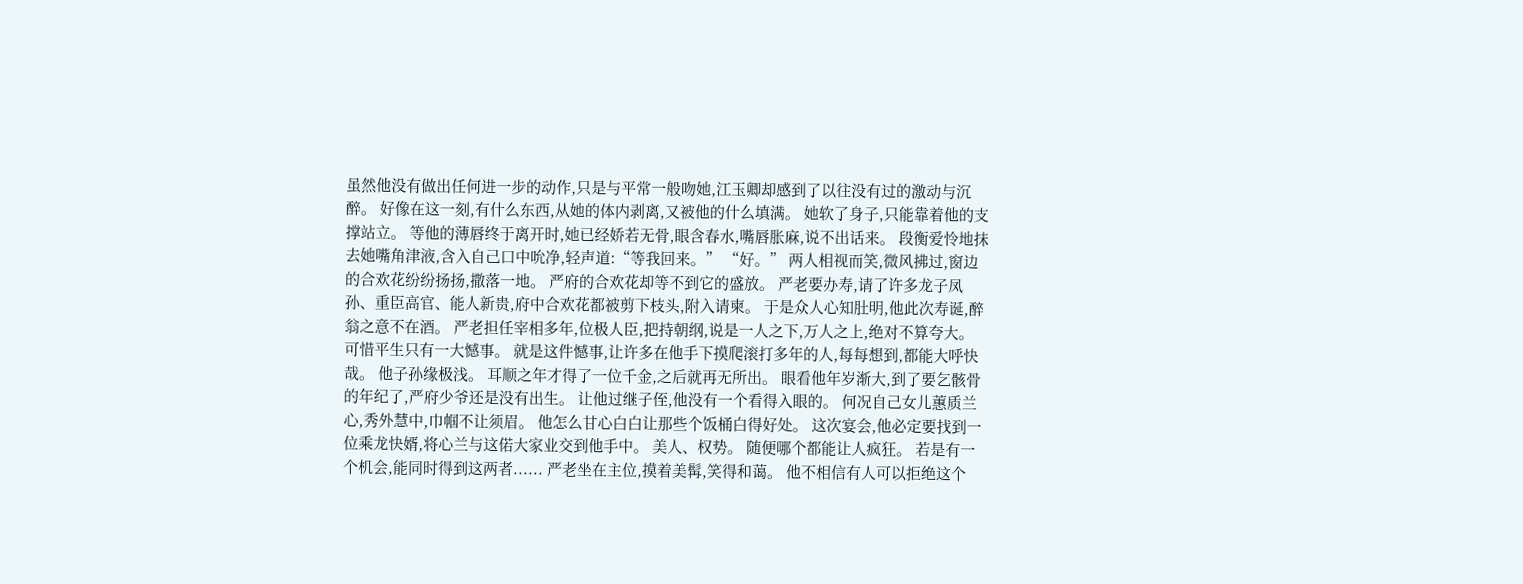虽然他没有做出任何进一步的动作,只是与平常一般吻她,江玉卿却感到了以往没有过的激动与沉醉。 好像在这一刻,有什么东西,从她的体内剥离,又被他的什么填满。 她软了身子,只能靠着他的支撑站立。 等他的薄唇终于离开时,她已经娇若无骨,眼含春水,嘴唇胀麻,说不出话来。 段衡爱怜地抹去她嘴角津液,含入自己口中吮净,轻声道:“等我回来。” “好。” 两人相视而笑,微风拂过,窗边的合欢花纷纷扬扬,撒落一地。 严府的合欢花却等不到它的盛放。 严老要办寿,请了许多龙子凤孙、重臣高官、能人新贵,府中合欢花都被剪下枝头,附入请柬。 于是众人心知肚明,他此次寿诞,醉翁之意不在酒。 严老担任宰相多年,位极人臣,把持朝纲,说是一人之下,万人之上,绝对不算夸大。 可惜平生只有一大憾事。 就是这件憾事,让许多在他手下摸爬滚打多年的人,每每想到,都能大呼快哉。 他子孙缘极浅。 耳顺之年才得了一位千金,之后就再无所出。 眼看他年岁渐大,到了要乞骸骨的年纪了,严府少爷还是没有出生。 让他过继子侄,他没有一个看得入眼的。 何况自己女儿蕙质兰心,秀外慧中,巾帼不让须眉。 他怎么甘心白白让那些个饭桶白得好处。 这次宴会,他必定要找到一位乘龙快婿,将心兰与这偌大家业交到他手中。 美人、权势。 随便哪个都能让人疯狂。 若是有一个机会,能同时得到这两者...... 严老坐在主位,摸着美髯,笑得和蔼。 他不相信有人可以拒绝这个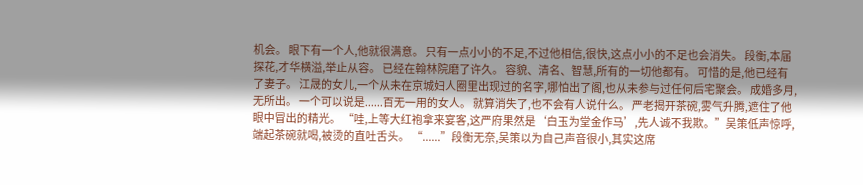机会。 眼下有一个人,他就很满意。 只有一点小小的不足,不过他相信,很快,这点小小的不足也会消失。 段衡,本届探花,才华横溢,举止从容。 已经在翰林院磨了许久。 容貌、清名、智慧,所有的一切他都有。 可惜的是,他已经有了妻子。 江晟的女儿,一个从未在京城妇人圈里出现过的名字,哪怕出了阁,也从未参与过任何后宅聚会。 成婚多月,无所出。 一个可以说是......百无一用的女人。 就算消失了,也不会有人说什么。 严老揭开茶碗,雾气升腾,遮住了他眼中冒出的精光。 “哇,上等大红袍拿来宴客,这严府果然是‘白玉为堂金作马’,先人诚不我欺。”吴策低声惊呼,端起茶碗就喝,被烫的直吐舌头。 “......”段衡无奈,吴策以为自己声音很小,其实这席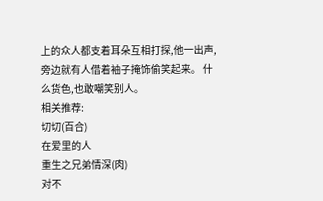上的众人都支着耳朵互相打探,他一出声,旁边就有人借着袖子掩饰偷笑起来。 什么货色,也敢嘲笑别人。
相关推荐:
切切(百合)
在爱里的人
重生之兄弟情深(肉)
对不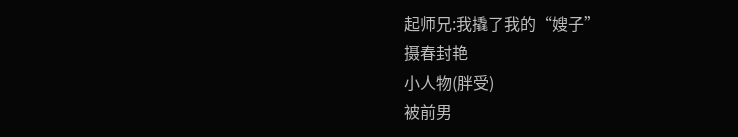起师兄:我撬了我的“嫂子”
摄春封艳
小人物(胖受)
被前男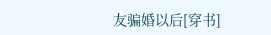友骗婚以后[穿书]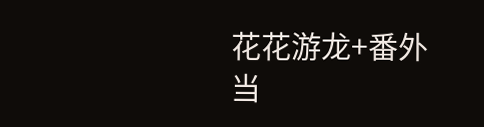花花游龙+番外
当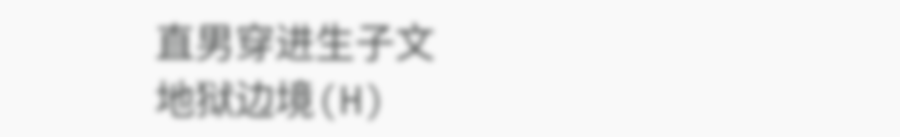直男穿进生子文
地狱边境(H)